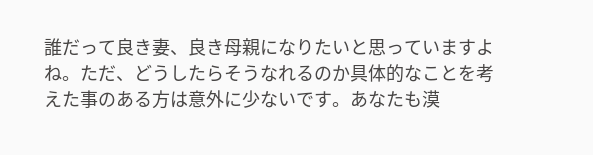誰だって良き妻、良き母親になりたいと思っていますよね。ただ、どうしたらそうなれるのか具体的なことを考えた事のある方は意外に少ないです。あなたも漠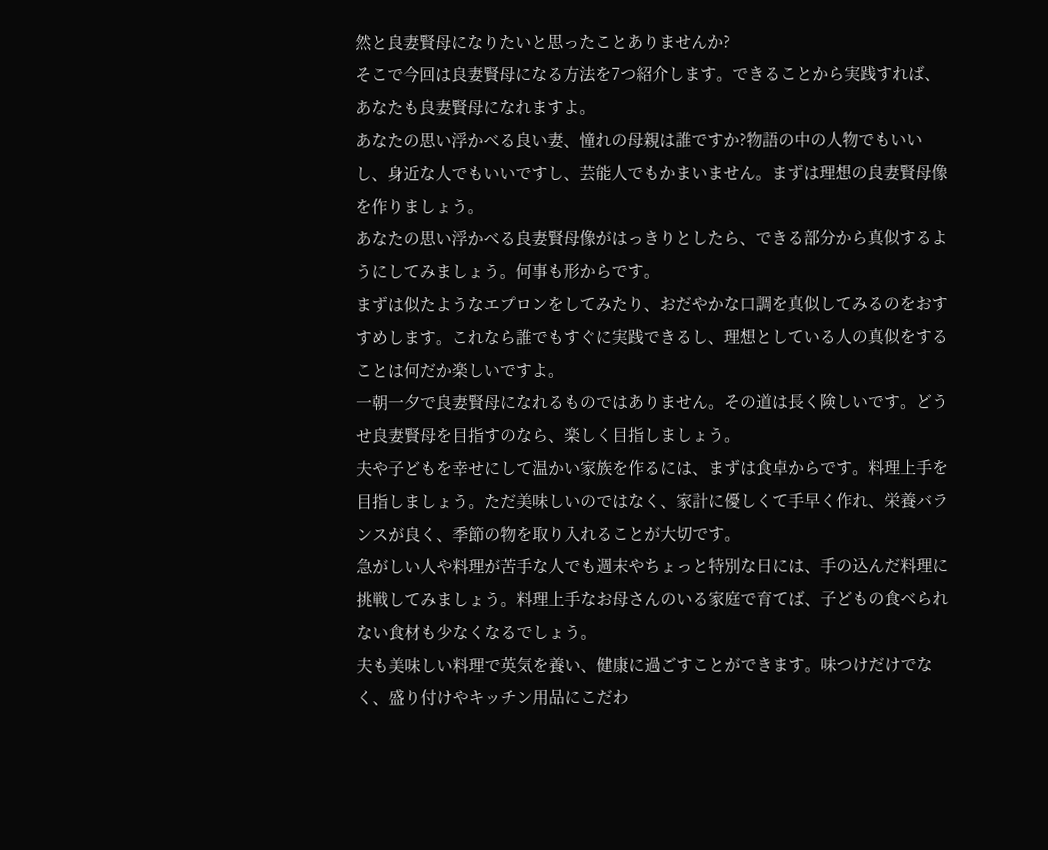然と良妻賢母になりたいと思ったことありませんか?
そこで今回は良妻賢母になる方法を7つ紹介します。できることから実践すれば、あなたも良妻賢母になれますよ。
あなたの思い浮かべる良い妻、憧れの母親は誰ですか?物語の中の人物でもいいし、身近な人でもいいですし、芸能人でもかまいません。まずは理想の良妻賢母像を作りましょう。
あなたの思い浮かべる良妻賢母像がはっきりとしたら、できる部分から真似するようにしてみましょう。何事も形からです。
まずは似たようなエプロンをしてみたり、おだやかな口調を真似してみるのをおすすめします。これなら誰でもすぐに実践できるし、理想としている人の真似をすることは何だか楽しいですよ。
一朝一夕で良妻賢母になれるものではありません。その道は長く険しいです。どうせ良妻賢母を目指すのなら、楽しく目指しましょう。
夫や子どもを幸せにして温かい家族を作るには、まずは食卓からです。料理上手を目指しましょう。ただ美味しいのではなく、家計に優しくて手早く作れ、栄養バランスが良く、季節の物を取り入れることが大切です。
急がしい人や料理が苦手な人でも週末やちょっと特別な日には、手の込んだ料理に挑戦してみましょう。料理上手なお母さんのいる家庭で育てば、子どもの食べられない食材も少なくなるでしょう。
夫も美味しい料理で英気を養い、健康に過ごすことができます。味つけだけでなく、盛り付けやキッチン用品にこだわ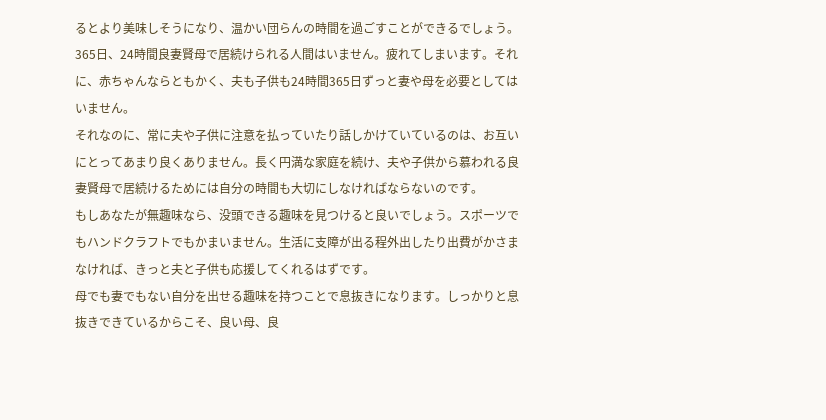るとより美味しそうになり、温かい団らんの時間を過ごすことができるでしょう。
365日、24時間良妻賢母で居続けられる人間はいません。疲れてしまいます。それに、赤ちゃんならともかく、夫も子供も24時間365日ずっと妻や母を必要としてはいません。
それなのに、常に夫や子供に注意を払っていたり話しかけていているのは、お互いにとってあまり良くありません。長く円満な家庭を続け、夫や子供から慕われる良妻賢母で居続けるためには自分の時間も大切にしなければならないのです。
もしあなたが無趣味なら、没頭できる趣味を見つけると良いでしょう。スポーツでもハンドクラフトでもかまいません。生活に支障が出る程外出したり出費がかさまなければ、きっと夫と子供も応援してくれるはずです。
母でも妻でもない自分を出せる趣味を持つことで息抜きになります。しっかりと息抜きできているからこそ、良い母、良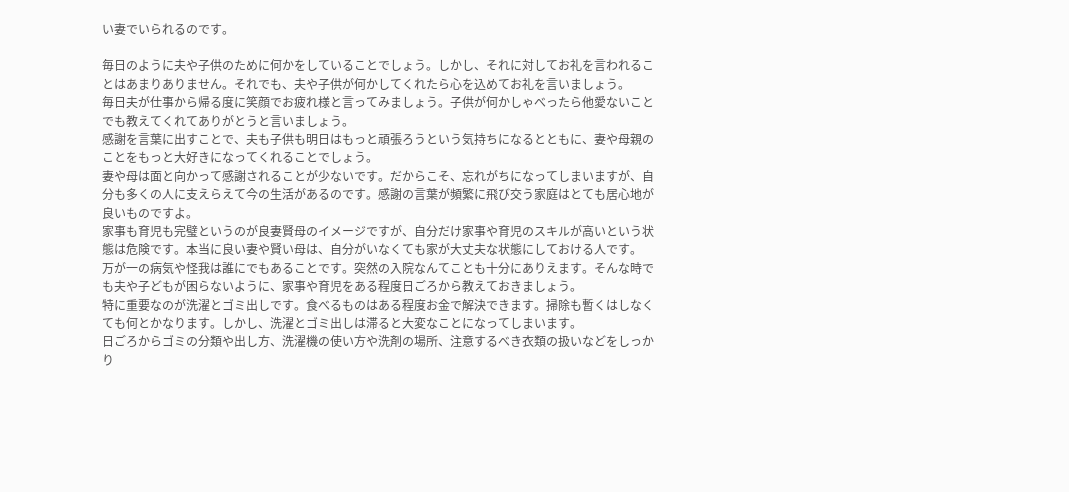い妻でいられるのです。

毎日のように夫や子供のために何かをしていることでしょう。しかし、それに対してお礼を言われることはあまりありません。それでも、夫や子供が何かしてくれたら心を込めてお礼を言いましょう。
毎日夫が仕事から帰る度に笑顔でお疲れ様と言ってみましょう。子供が何かしゃべったら他愛ないことでも教えてくれてありがとうと言いましょう。
感謝を言葉に出すことで、夫も子供も明日はもっと頑張ろうという気持ちになるとともに、妻や母親のことをもっと大好きになってくれることでしょう。
妻や母は面と向かって感謝されることが少ないです。だからこそ、忘れがちになってしまいますが、自分も多くの人に支えらえて今の生活があるのです。感謝の言葉が頻繁に飛び交う家庭はとても居心地が良いものですよ。
家事も育児も完璧というのが良妻賢母のイメージですが、自分だけ家事や育児のスキルが高いという状態は危険です。本当に良い妻や賢い母は、自分がいなくても家が大丈夫な状態にしておける人です。
万が一の病気や怪我は誰にでもあることです。突然の入院なんてことも十分にありえます。そんな時でも夫や子どもが困らないように、家事や育児をある程度日ごろから教えておきましょう。
特に重要なのが洗濯とゴミ出しです。食べるものはある程度お金で解決できます。掃除も暫くはしなくても何とかなります。しかし、洗濯とゴミ出しは滞ると大変なことになってしまいます。
日ごろからゴミの分類や出し方、洗濯機の使い方や洗剤の場所、注意するべき衣類の扱いなどをしっかり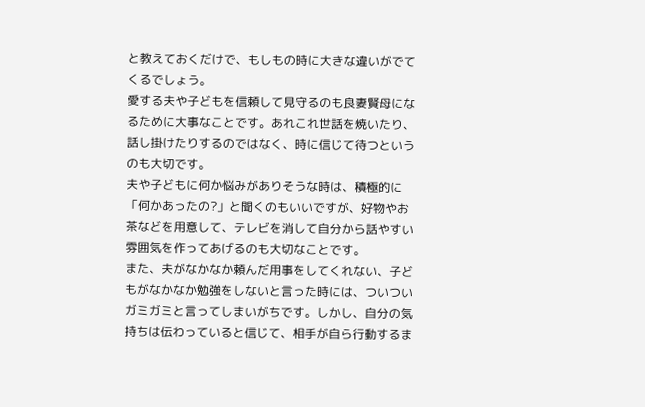と教えておくだけで、もしもの時に大きな違いがでてくるでしょう。
愛する夫や子どもを信頼して見守るのも良妻賢母になるために大事なことです。あれこれ世話を焼いたり、話し掛けたりするのではなく、時に信じて待つというのも大切です。
夫や子どもに何か悩みがありそうな時は、積極的に「何かあったの?」と聞くのもいいですが、好物やお茶などを用意して、テレビを消して自分から話やすい雰囲気を作ってあげるのも大切なことです。
また、夫がなかなか頼んだ用事をしてくれない、子どもがなかなか勉強をしないと言った時には、ついついガミガミと言ってしまいがちです。しかし、自分の気持ちは伝わっていると信じて、相手が自ら行動するま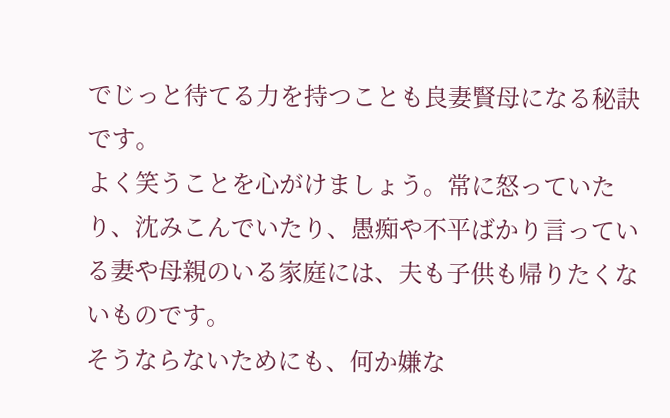でじっと待てる力を持つことも良妻賢母になる秘訣です。
よく笑うことを心がけましょう。常に怒っていたり、沈みこんでいたり、愚痴や不平ばかり言っている妻や母親のいる家庭には、夫も子供も帰りたくないものです。
そうならないためにも、何か嫌な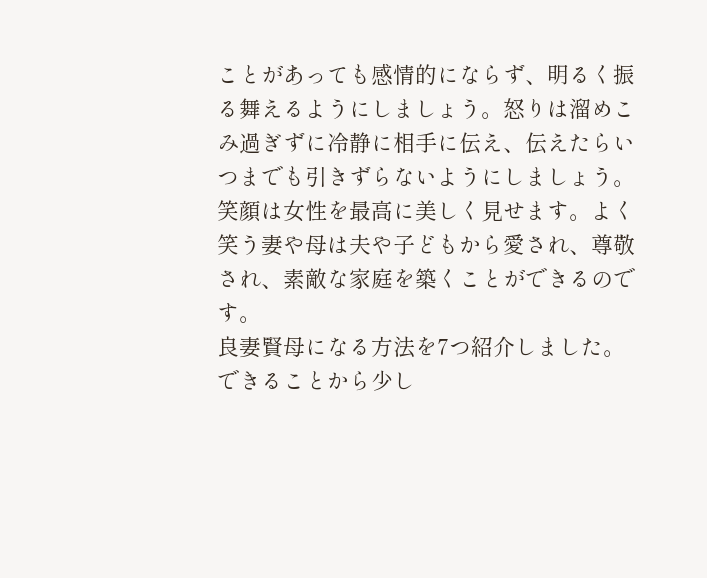ことがあっても感情的にならず、明るく振る舞えるようにしましょう。怒りは溜めこみ過ぎずに冷静に相手に伝え、伝えたらいつまでも引きずらないようにしましょう。
笑顔は女性を最高に美しく見せます。よく笑う妻や母は夫や子どもから愛され、尊敬され、素敵な家庭を築くことができるのです。
良妻賢母になる方法を7つ紹介しました。できることから少し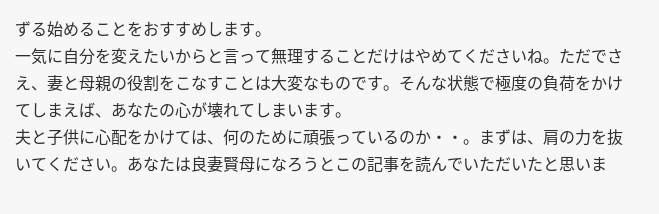ずる始めることをおすすめします。
一気に自分を変えたいからと言って無理することだけはやめてくださいね。ただでさえ、妻と母親の役割をこなすことは大変なものです。そんな状態で極度の負荷をかけてしまえば、あなたの心が壊れてしまいます。
夫と子供に心配をかけては、何のために頑張っているのか・・。まずは、肩の力を抜いてください。あなたは良妻賢母になろうとこの記事を読んでいただいたと思いま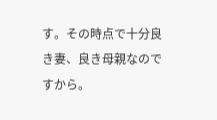す。その時点で十分良き妻、良き母親なのですから。